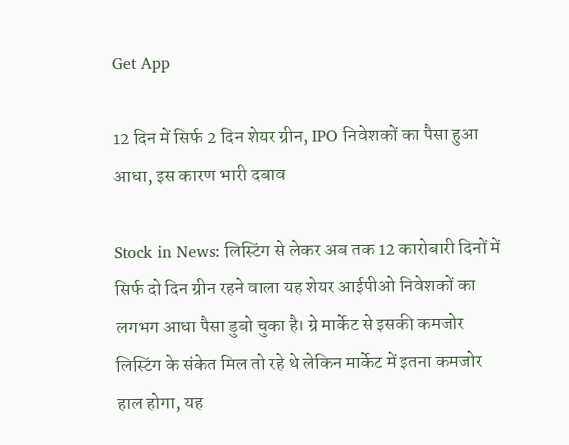Get App

12 दिन में सिर्फ 2 दिन शेयर ग्रीन, IPO निवेशकों का पैसा हुआ आधा, इस कारण भारी दबाव

Stock in News: लिस्टिंग से लेकर अब तक 12 कारोबारी दिनों में सिर्फ दो दिन ग्रीन रहने वाला यह शेयर आईपीओ निवेशकों का लगभग आधा पैसा डुबो चुका है। ग्रे मार्केट से इसकी कमजोर लिस्टिंग के संकेत मिल तो रहे थे लेकिन मार्केट में इतना कमजोर हाल होगा, यह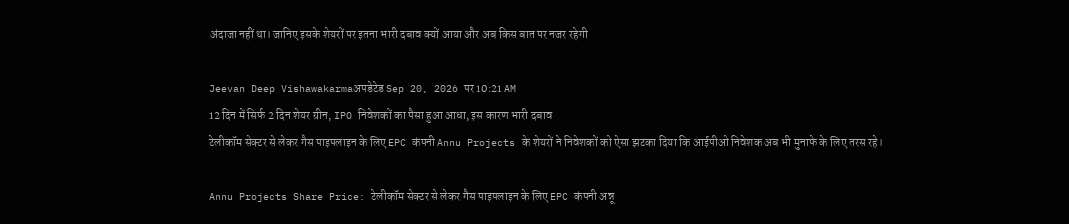अंदाजा नहीं था। जानिए इसके शेयरों पर इतना भारी दबाव क्यों आया और अब किस बात पर नजर रहेगी

Jeevan Deep Vishawakarmaअपडेटेड Sep 20, 2026 पर 10:21 AM
12 दिन में सिर्फ 2 दिन शेयर ग्रीन, IPO निवेशकों का पैसा हुआ आधा, इस कारण भारी दबाव
टेलीकॉम सेक्टर से लेकर गैस पाइपलाइन के लिए EPC कंपनी Annu Projects के शेयरों ने निवेशकों को ऐसा झटका दिया कि आईपीओ निवेशक अब भी मुनाफे के लिए तरस रहे।

Annu Projects Share Price: टेलीकॉम सेक्टर से लेकर गैस पाइपलाइन के लिए EPC कंपनी अन्नू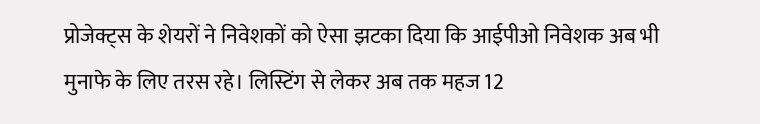प्रोजेक्ट्स के शेयरों ने निवेशकों को ऐसा झटका दिया कि आईपीओ निवेशक अब भी मुनाफे के लिए तरस रहे। लिस्टिंग से लेकर अब तक महज 12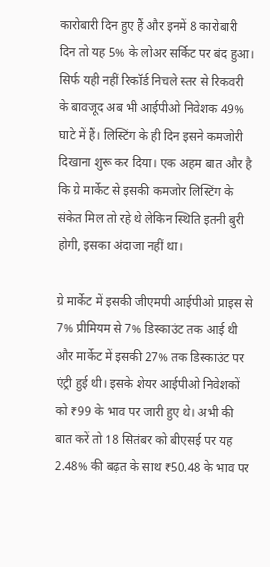कारोबारी दिन हुए हैं और इनमें 8 कारोबारी दिन तो यह 5% के लोअर सर्किट पर बंद हुआ। सिर्फ यही नहीं रिकॉर्ड निचले स्तर से रिकवरी के बावजूद अब भी आईपीओ निवेशक 49% घाटे में हैं। लिस्टिंग के ही दिन इसने कमजोरी दिखाना शुरू कर दिया। एक अहम बात और है कि ग्रे मार्केट से इसकी कमजोर लिस्टिंग के संकेत मिल तो रहे थे लेकिन स्थिति इतनी बुरी होगी, इसका अंदाजा नहीं था।

ग्रे मार्केट में इसकी जीएमपी आईपीओ प्राइस से 7% प्रीमियम से 7% डिस्काउंट तक आई थी और मार्केट में इसकी 27% तक डिस्काउंट पर एंट्री हुई थी। इसके शेयर आईपीओ निवेशकों को ₹99 के भाव पर जारी हुए थे। अभी की बात करें तो 18 सितंबर को बीएसई पर यह 2.48% की बढ़त के साथ ₹50.48 के भाव पर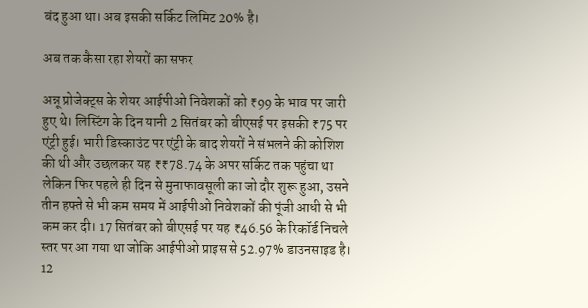बंद हुआ था। अब इसकी सर्किट लिमिट 20% है।

अब तक कैसा रहा शेयरों का सफर

अन्नू प्रोजेक्ट्स के शेयर आईपीओ निवेशकों को ₹99 के भाव पर जारी हुए थे। लिस्टिंग के दिन यानी 2 सितंबर को बीएसई पर इसकी ₹75 पर एंट्री हुई। भारी डिस्काउंट पर एंट्री के बाद शेयरों ने संभलने की कोशिश की थी और उछलकर यह ₹₹78.74 के अपर सर्किट तक पहुंचा था लेकिन फिर पहले ही दिन से मुनाफावसूली का जो दौर शुरू हुआ, उसने तीन हफ्ते से भी कम समय में आईपीओ निवेशकों की पूंजी आधी से भी कम कर दी। 17 सितंबर को बीएसई पर यह ₹46.56 के रिकॉर्ड निचले स्तर पर आ गया था जोकि आईपीओ प्राइस से 52.97% डाउनसाइड है। 12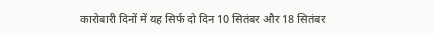कारोबारी दिनों में यह सिर्फ दो दिन 10 सितंबर और 18 सितंबर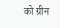को ग्रीन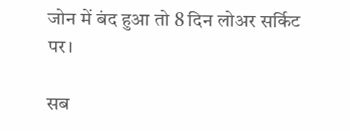जोन में बंद हुआ तो 8 दिन लोअर सर्किट पर।

सब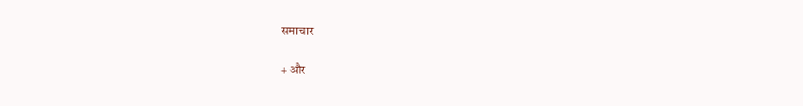समाचार

+ और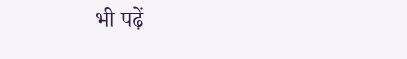भी पढ़ें